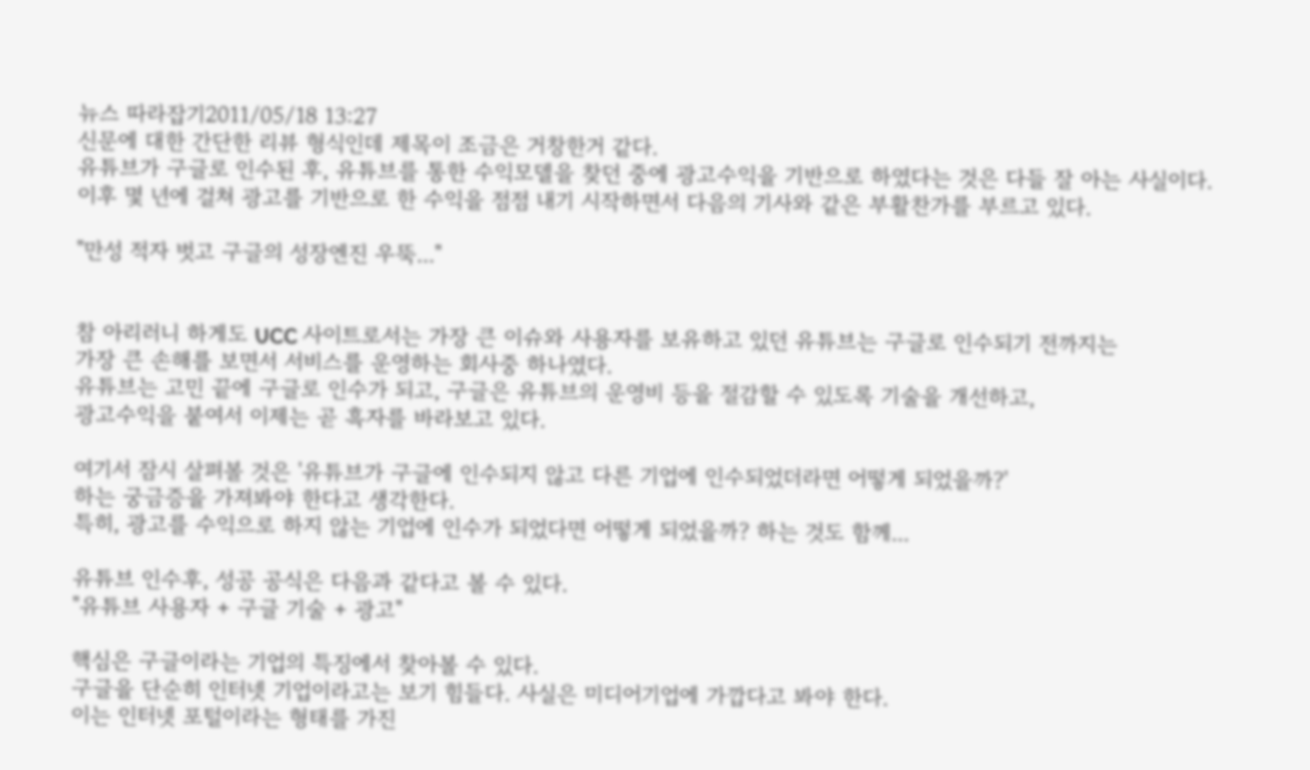뉴스 따라잡기2011/05/18 13:27
신문에 대한 간단한 리뷰 형식인데 제목이 조금은 거창한거 같다.
유튜브가 구글로 인수된 후, 유튜브를 통한 수익모델을 찾던 중에 광고수익을 기반으로 하였다는 것은 다들 잘 아는 사실이다.
이후 몇 년에 걸쳐 광고를 기반으로 한 수익을 점점 내기 시작하면서 다음의 기사와 같은 부활찬가를 부르고 있다.

"만성 적자 벗고 구글의 성장엔진 우뚝..."


참 아리러니 하게도 UCC 사이트로서는 가장 큰 이슈와 사용자를 보유하고 있던 유튜브는 구글로 인수되기 전까지는
가장 큰 손해를 보면서 서비스를 운영하는 회사중 하나였다.
유튜브는 고민 끝에 구글로 인수가 되고, 구글은 유튜브의 운영비 등을 절감할 수 있도록 기술을 개선하고,
광고수익을 붙여서 이제는 곧 흑자를 바라보고 있다.

여기서 잠시 살펴볼 것은 '유튜브가 구글에 인수되지 않고 다른 기업에 인수되었더라면 어떻게 되었을까?'
하는 궁금증을 가져봐야 한다고 생각한다.
특히, 광고를 수익으로 하지 않는 기업에 인수가 되었다면 어떻게 되었을까? 하는 것도 함께...

유튜브 인수후, 성공 공식은 다음과 같다고 볼 수 있다.
"유튜브 사용자 + 구글 기술 + 광고"

핵심은 구글이라는 기업의 특징에서 찾아볼 수 있다.
구글을 단순히 인터넷 기업이라고는 보기 힘들다. 사실은 미디어기업에 가깝다고 봐야 한다.
이는 인터넷 포털이라는 형태를 가진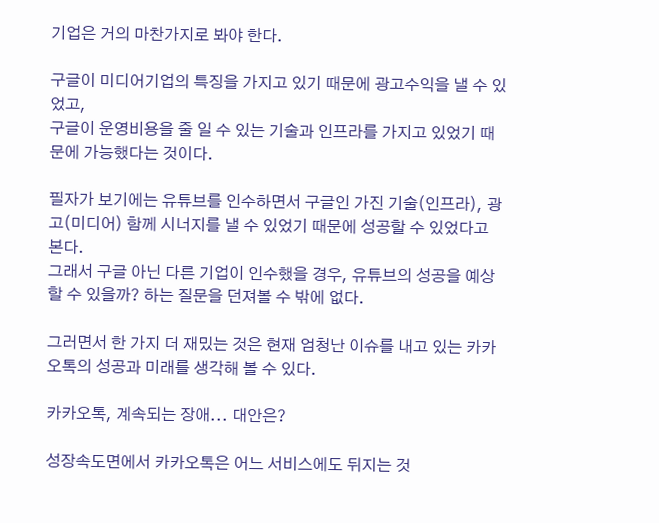기업은 거의 마찬가지로 봐야 한다.

구글이 미디어기업의 특징을 가지고 있기 때문에 광고수익을 낼 수 있었고,
구글이 운영비용을 줄 일 수 있는 기술과 인프라를 가지고 있었기 때문에 가능했다는 것이다.

필자가 보기에는 유튜브를 인수하면서 구글인 가진 기술(인프라), 광고(미디어) 함께 시너지를 낼 수 있었기 때문에 성공할 수 있었다고 본다.
그래서 구글 아닌 다른 기업이 인수했을 경우, 유튜브의 성공을 예상할 수 있을까? 하는 질문을 던져볼 수 밖에 없다.

그러면서 한 가지 더 재밌는 것은 현재 엄청난 이슈를 내고 있는 카카오톡의 성공과 미래를 생각해 볼 수 있다.

카카오톡, 계속되는 장애... 대안은?

성장속도면에서 카카오톡은 어느 서비스에도 뒤지는 것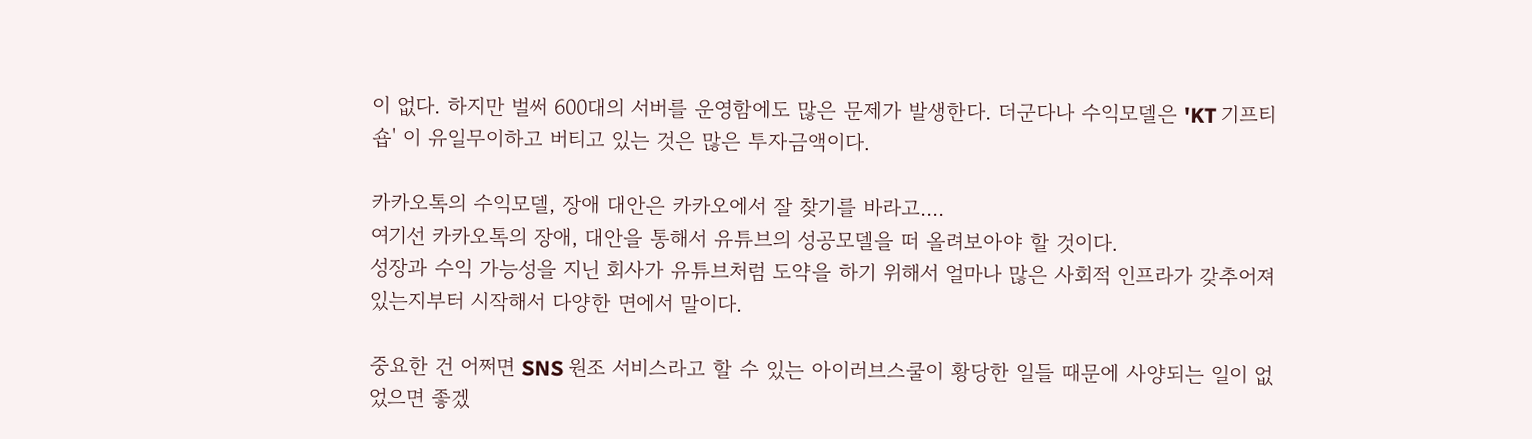이 없다. 하지만 벌써 600대의 서버를 운영함에도 많은 문제가 발생한다. 더군다나 수익모델은 'KT 기프티숍' 이 유일무이하고 버티고 있는 것은 많은 투자금액이다.

카카오톡의 수익모델, 장애 대안은 카카오에서 잘 찾기를 바라고....
여기선 카카오톡의 장애, 대안을 통해서 유튜브의 성공모델을 떠 올려보아야 할 것이다.
성장과 수익 가능성을 지닌 회사가 유튜브처럼 도약을 하기 위해서 얼마나 많은 사회적 인프라가 갖추어져 있는지부터 시작해서 다양한 면에서 말이다.

중요한 건 어쩌면 SNS 원조 서비스라고 할 수 있는 아이러브스쿨이 황당한 일들 때문에 사양되는 일이 없었으면 좋겠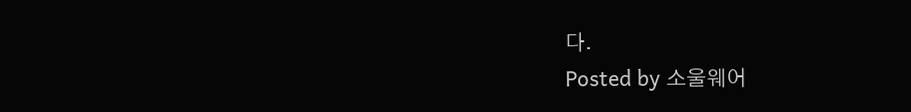다.
Posted by 소울웨어